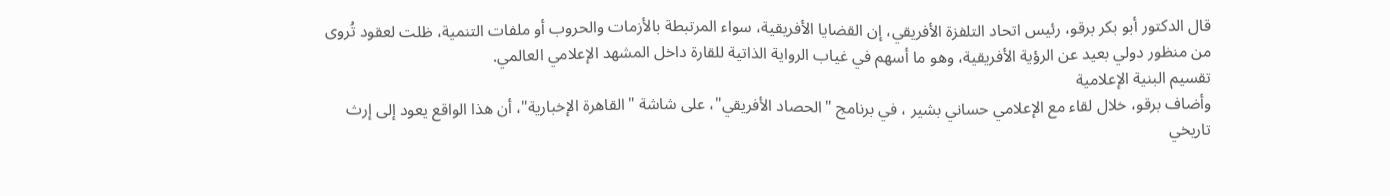قال الدكتور أبو بكر برقو، رئيس اتحاد التلفزة الأفريقي، إن القضايا الأفريقية، سواء المرتبطة بالأزمات والحروب أو ملفات التنمية، ظلت لعقود تُروى من منظور دولي بعيد عن الرؤية الأفريقية، وهو ما أسهم في غياب الرواية الذاتية للقارة داخل المشهد الإعلامي العالمي.
تقسيم البنية الإعلامية
وأضاف برقو، خلال لقاء مع الإعلامي حساني بشير ، في برنامج "الحصاد الأفريقي"، على شاشة "القاهرة الإخبارية"، أن هذا الواقع يعود إلى إرث تاريخي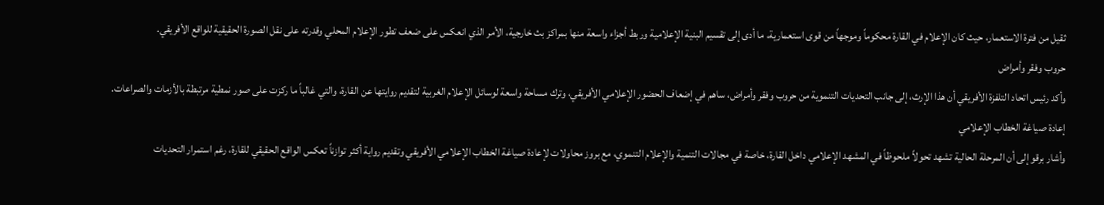ثقيل من فترة الاستعمار، حيث كان الإعلام في القارة محكوماً وموجهاً من قوى استعمارية، ما أدى إلى تقسيم البنية الإعلامية وربط أجزاء واسعة منها بمراكز بث خارجية، الأمر الذي انعكس على ضعف تطور الإعلام المحلي وقدرته على نقل الصورة الحقيقية للواقع الأفريقي.
حروب وفقر وأمراض
وأكد رئيس اتحاد التلفزة الأفريقي أن هذا الإرث، إلى جانب التحديات التنموية من حروب وفقر وأمراض، ساهم في إضعاف الحضور الإعلامي الأفريقي، وترك مساحة واسعة لوسائل الإعلام الغربية لتقديم روايتها عن القارة، والتي غالباً ما ركزت على صور نمطية مرتبطة بالأزمات والصراعات.
إعادة صياغة الخطاب الإعلامي
وأشار برقو إلى أن المرحلة الحالية تشهد تحولاً ملحوظاً في المشهد الإعلامي داخل القارة، خاصة في مجالات التنمية والإعلام التنموي، مع بروز محاولات لإعادة صياغة الخطاب الإعلامي الأفريقي وتقديم رواية أكثر توازناً تعكس الواقع الحقيقي للقارة، رغم استمرار التحديات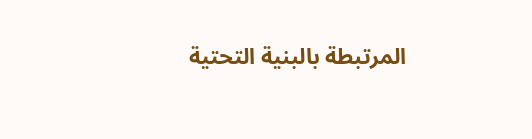المرتبطة بالبنية التحتية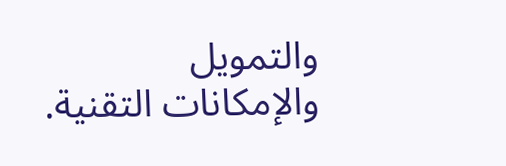والتمويل والإمكانات التقنية.